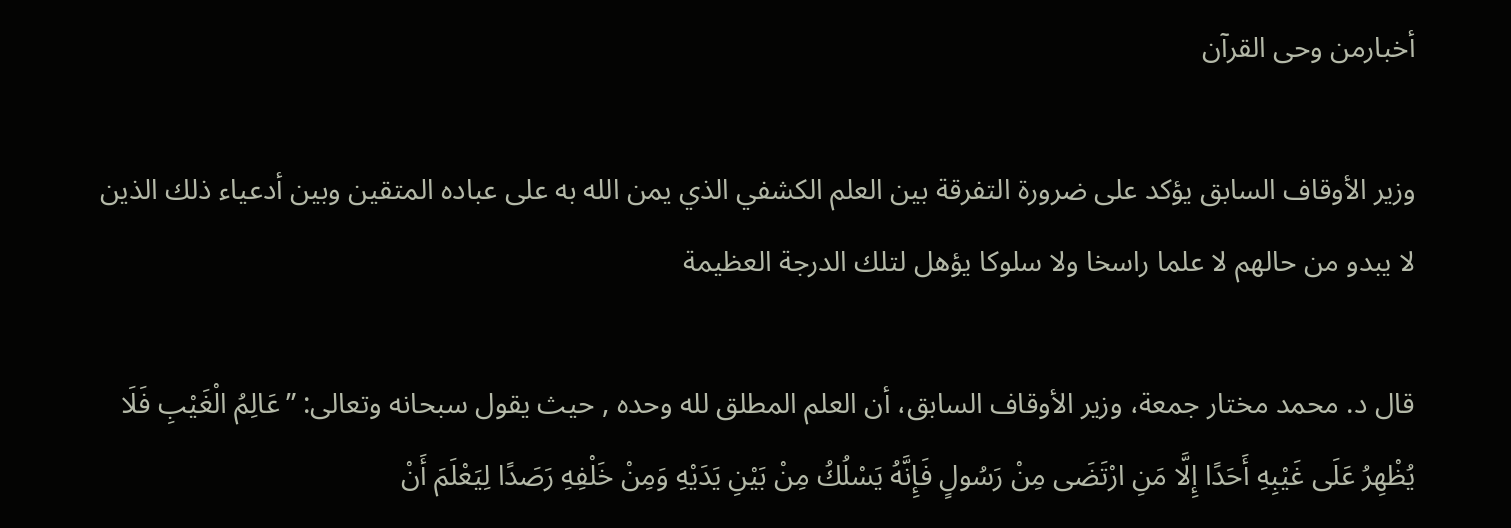أخبارمن وحى القرآن

وزير الأوقاف السابق يؤكد على ضرورة التفرقة بين العلم الكشفي الذي يمن الله به على عباده المتقين وبين أدعياء ذلك الذين لا يبدو من حالهم لا علما راسخا ولا سلوكا يؤهل لتلك الدرجة العظيمة

قال د. محمد مختار جمعة، وزير الأوقاف السابق، أن العلم المطلق لله وحده , حيث يقول سبحانه وتعالى: ”عَالِمُ الْغَيْبِ فَلَا يُظْهِرُ عَلَى غَيْبِهِ أَحَدًا إِلَّا مَنِ ارْتَضَى مِنْ رَسُولٍ فَإِنَّهُ يَسْلُكُ مِنْ بَيْنِ يَدَيْهِ وَمِنْ خَلْفِهِ رَصَدًا لِيَعْلَمَ أَنْ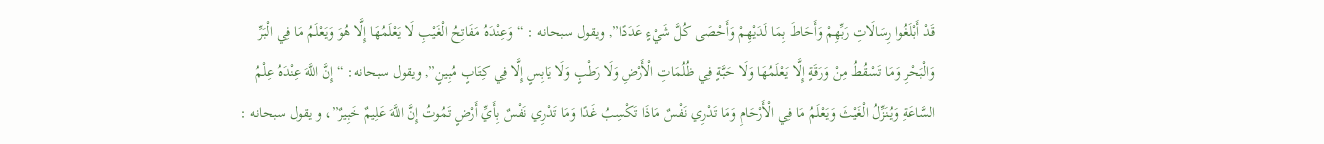قَدْ أَبْلَغُوا رِسَالَاتِ رَبِّهِمْ وَأَحَاطَ بِمَا لَدَيْهِمْ وَأَحْصَى كُلَّ شَيْءٍ عَدَدًا”, ويقول سبحانه : “وَعِنْدَهُ مَفَاتِحُ الْغَيْبِ لَا يَعْلَمُهَا إِلَّا هُوَ وَيَعْلَمُ مَا فِي الْبَرِّ وَالْبَحْرِ وَمَا تَسْقُطُ مِنْ وَرَقَةٍ إِلَّا يَعْلَمُهَا وَلَا حَبَّةٍ فِي ظُلُمَاتِ الْأَرْضِ وَلَا رَطْبٍ وَلَا يَابِسٍ إِلَّا فِي كِتَابٍ مُبِينٍ”, ويقول سبحانه: “إِنَّ اللَّهَ عِنْدَهُ عِلْمُ السَّاعَةِ وَيُنَزِّلُ الْغَيْثَ وَيَعْلَمُ مَا فِي الْأَرْحَامِ وَمَا تَدْرِي نَفْسٌ مَاذَا تَكْسِبُ غَدًا وَمَا تَدْرِي نَفْسٌ بِأَيِّ أَرْضٍ تَمُوتُ إِنَّ اللَّهَ عَلِيمٌ خَبِيرٌ”، و يقول سبحانه :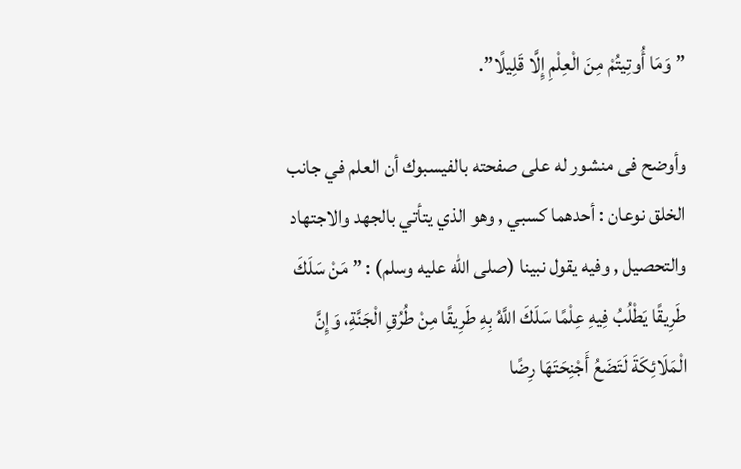” وَمَا أُوتِيتُمْ مِنَ الْعِلْمِ إِلَّا قَلِيلًا”.

وأوضح فى منشور له على صفحته بالفيسبوك أن العلم في جانب الخلق نوعان : أحدهما كسبي , وهو الذي يتأتي بالجهد والاجتهاد والتحصيل , وفيه يقول نبينا (صلى الله عليه وسلم) : ” مَنْ سَلَكَ طَرِيقًا يَطْلُبُ فِيهِ عِلْمًا سَلَكَ اللَّهُ بِهِ طَرِيقًا مِنْ طُرُقِ الْجَنَّةِ، وَإِنَّ الْمَلَائِكَةَ لَتَضَعُ أَجْنِحَتَهَا رِضًا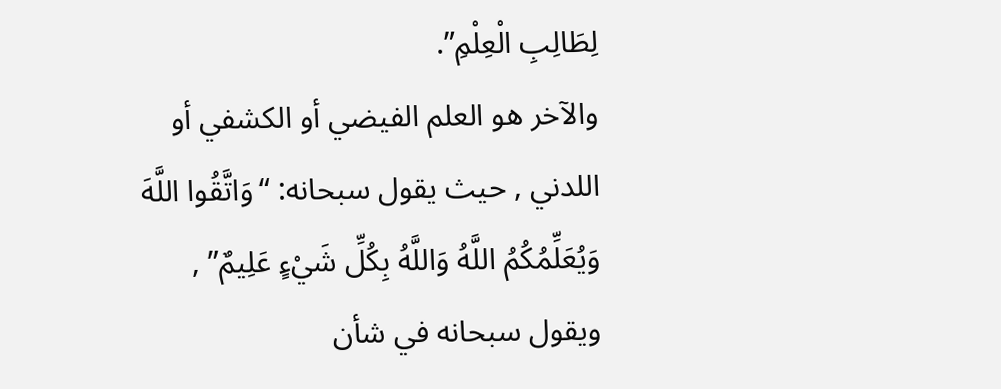لِطَالِبِ الْعِلْمِ”.
والآخر هو العلم الفيضي أو الكشفي أو اللدني , حيث يقول سبحانه: “وَاتَّقُوا اللَّهَ وَيُعَلِّمُكُمُ اللَّهُ وَاللَّهُ بِكُلِّ شَيْءٍ عَلِيمٌ” , ويقول سبحانه في شأن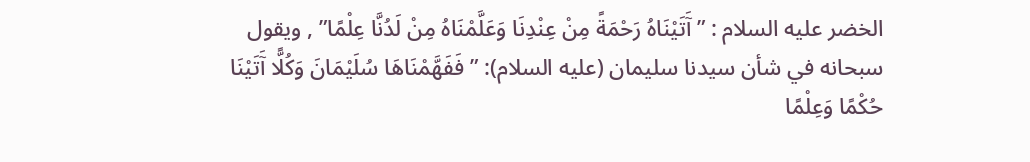الخضر عليه السلام : ” آَتَيْنَاهُ رَحْمَةً مِنْ عِنْدِنَا وَعَلَّمْنَاهُ مِنْ لَدُنَّا عِلْمًا” , ويقول سبحانه في شأن سيدنا سليمان (عليه السلام): ”فَفَهَّمْنَاهَا سُلَيْمَانَ وَكُلًّا آَتَيْنَا حُكْمًا وَعِلْمًا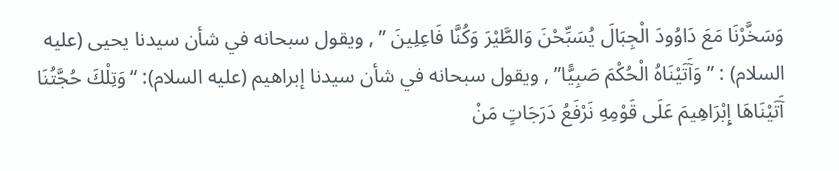وَسَخَّرْنَا مَعَ دَاوُودَ الْجِبَالَ يُسَبِّحْنَ وَالطَّيْرَ وَكُنَّا فَاعِلِينَ ” , ويقول سبحانه في شأن سيدنا يحيى (عليه السلام) : ” وَآَتَيْنَاهُ الْحُكْمَ صَبِيًّا” , ويقول سبحانه في شأن سيدنا إبراهيم (عليه السلام): “وَتِلْكَ حُجَّتُنَا آَتَيْنَاهَا إِبْرَاهِيمَ عَلَى قَوْمِهِ نَرْفَعُ دَرَجَاتٍ مَنْ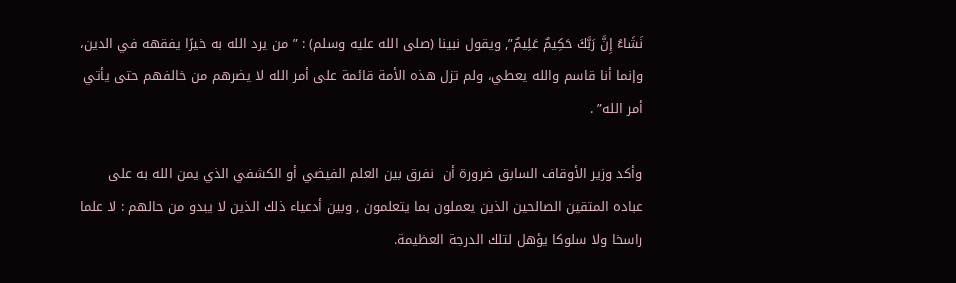نَشَاءُ إِنَّ رَبَّكَ حَكِيمٌ عَلِيمٌ”, ويقول نبينا (صلى الله عليه وسلم) : ” من يرد الله به خيرًا يفقهه في الدين، وإنما أنا قاسم والله يعطي، ولم تزل هذه الأمة قائمة على أمر الله لا يضرهم من خالفهم حتى يأتي أمر الله” .

وأكد وزير الأوقاف السابق ضرورة أن  نفرق بين العلم الفيضي أو الكشفي الذي يمن الله به على عباده المتقين الصالحين الذين يعملون بما يتعلمون , وبين أدعياء ذلك الذين لا يبدو من حالهم : لا علما راسخا ولا سلوكا يؤهل لتلك الدرجة العظيمة.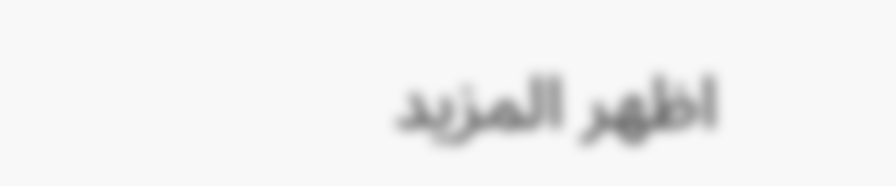اظهر المزيد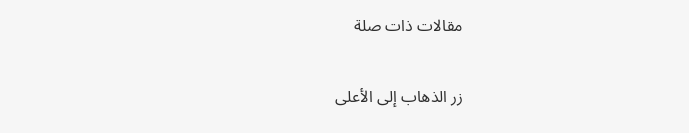مقالات ذات صلة

زر الذهاب إلى الأعلى